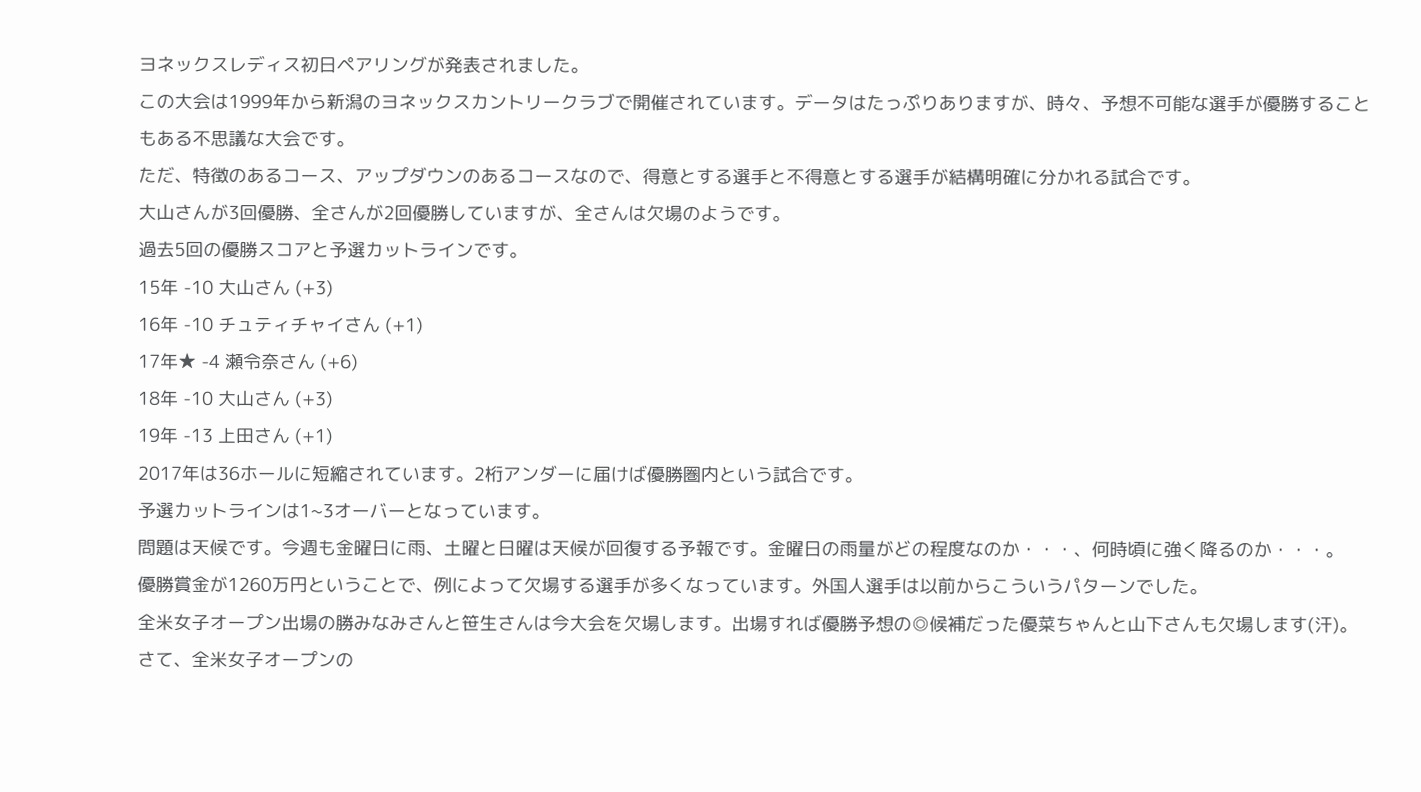ヨネックスレディス初日ペアリングが発表されました。
この大会は1999年から新潟のヨネックスカントリークラブで開催されています。データはたっぷりありますが、時々、予想不可能な選手が優勝することもある不思議な大会です。
ただ、特徴のあるコース、アップダウンのあるコースなので、得意とする選手と不得意とする選手が結構明確に分かれる試合です。
大山さんが3回優勝、全さんが2回優勝していますが、全さんは欠場のようです。
過去5回の優勝スコアと予選カットラインです。
15年 -10 大山さん (+3)
16年 -10 チュティチャイさん (+1)
17年★ -4 瀬令奈さん (+6)
18年 -10 大山さん (+3)
19年 -13 上田さん (+1)
2017年は36ホールに短縮されています。2桁アンダーに届けば優勝圏内という試合です。
予選カットラインは1~3オーバーとなっています。
問題は天候です。今週も金曜日に雨、土曜と日曜は天候が回復する予報です。金曜日の雨量がどの程度なのか・・・、何時頃に強く降るのか・・・。
優勝賞金が1260万円ということで、例によって欠場する選手が多くなっています。外国人選手は以前からこういうパターンでした。
全米女子オープン出場の勝みなみさんと笹生さんは今大会を欠場します。出場すれば優勝予想の◎候補だった優菜ちゃんと山下さんも欠場します(汗)。
さて、全米女子オープンの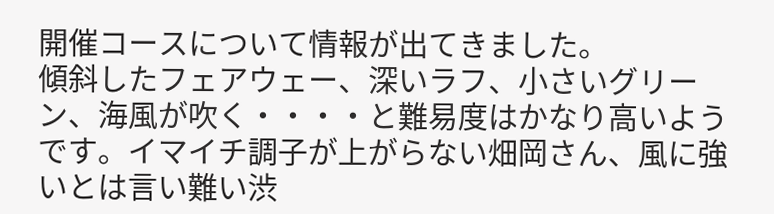開催コースについて情報が出てきました。
傾斜したフェアウェー、深いラフ、小さいグリーン、海風が吹く・・・・と難易度はかなり高いようです。イマイチ調子が上がらない畑岡さん、風に強いとは言い難い渋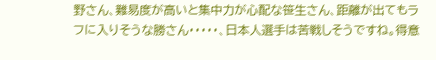野さん、難易度が高いと集中力が心配な笹生さん、距離が出てもラフに入りそうな勝さん・・・・・、日本人選手は苦戦しそうですね。得意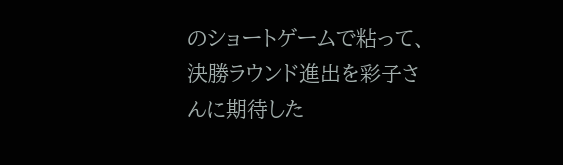のショートゲームで粘って、決勝ラウンド進出を彩子さんに期待した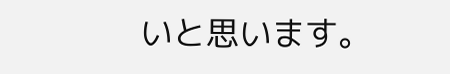いと思います。